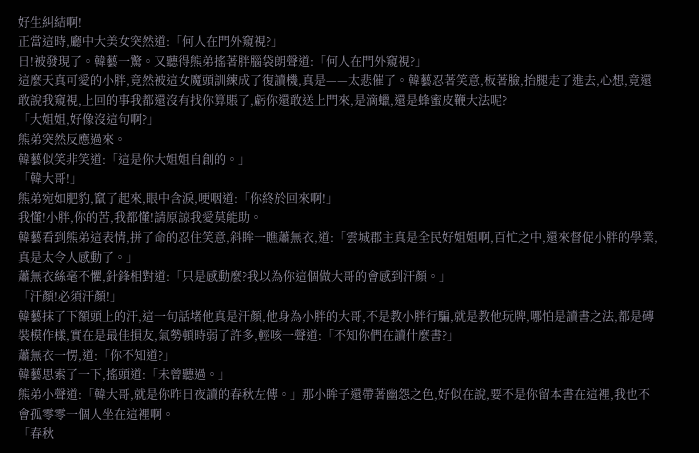好生糾結啊!
正當這時,廳中大美女突然道:「何人在門外窺視?」
日!被發現了。韓藝一驚。又聽得熊弟搖著胖腦袋朗聲道:「何人在門外窺視?」
這麼天真可愛的小胖,竟然被這女魔頭訓練成了復讀機,真是——太悲催了。韓藝忍著笑意,板著臉,抬腿走了進去,心想,竟還敢說我窺視,上回的事我都還沒有找你算賬了,虧你還敢送上門來,是滴蠟,還是蜂蜜皮鞭大法呢?
「大姐姐,好像沒這句啊?」
熊弟突然反應過來。
韓藝似笑非笑道:「這是你大姐姐自創的。」
「韓大哥!」
熊弟宛如肥豹,竄了起來,眼中含淚,哽咽道:「你終於回來啊!」
我懂!小胖,你的苦,我都懂!請原諒我愛莫能助。
韓藝看到熊弟這表情,拼了命的忍住笑意,斜眸一瞧蕭無衣,道:「雲城郡主真是全民好姐姐啊,百忙之中,還來督促小胖的學業,真是太令人感動了。」
蕭無衣絲毫不懼,針鋒相對道:「只是感動麼?我以為你這個做大哥的會感到汗顏。」
「汗顏!必須汗顏!」
韓藝抹了下額頭上的汗,這一句話堵他真是汗顏,他身為小胖的大哥,不是教小胖行騙,就是教他玩牌,哪怕是讀書之法,都是磚裝模作樣,實在是最佳損友,氣勢頓時弱了許多,輕咳一聲道:「不知你們在讀什麼書?」
蕭無衣一愣,道:「你不知道?」
韓藝思索了一下,搖頭道:「未曾聽過。」
熊弟小聲道:「韓大哥,就是你昨日夜讀的春秋左傳。」那小眸子還帶著幽怨之色,好似在說,要不是你留本書在這裡,我也不會孤零零一個人坐在這裡啊。
「春秋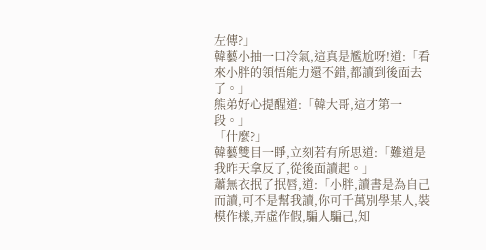左傳?」
韓藝小抽一口冷氣,這真是尷尬呀!道:「看來小胖的領悟能力還不錯,都讀到後面去了。」
熊弟好心提醒道:「韓大哥,這才第一段。」
「什麼?」
韓藝雙目一睜,立刻若有所思道:「難道是我昨天拿反了,從後面讀起。」
蕭無衣抿了抿唇,道:「小胖,讀書是為自己而讀,可不是幫我讀,你可千萬別學某人,裝模作樣,弄虛作假,騙人騙己,知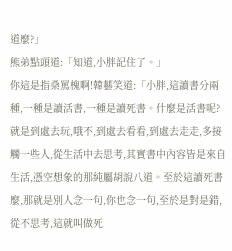道麼?」
熊弟點頭道:「知道,小胖記住了。」
你這是指桑罵槐啊!韓藝笑道:「小胖,這讀書分兩種,一種是讀活書,一種是讀死書。什麼是活書呢?就是到處去玩,哦不,到處去看看,到處去走走,多接觸一些人,從生活中去思考,其實書中內容皆是來自生活,憑空想象的那純屬胡說八道。至於這讀死書麼,那就是別人念一句,你也念一句,至於是對是錯,從不思考,這就叫做死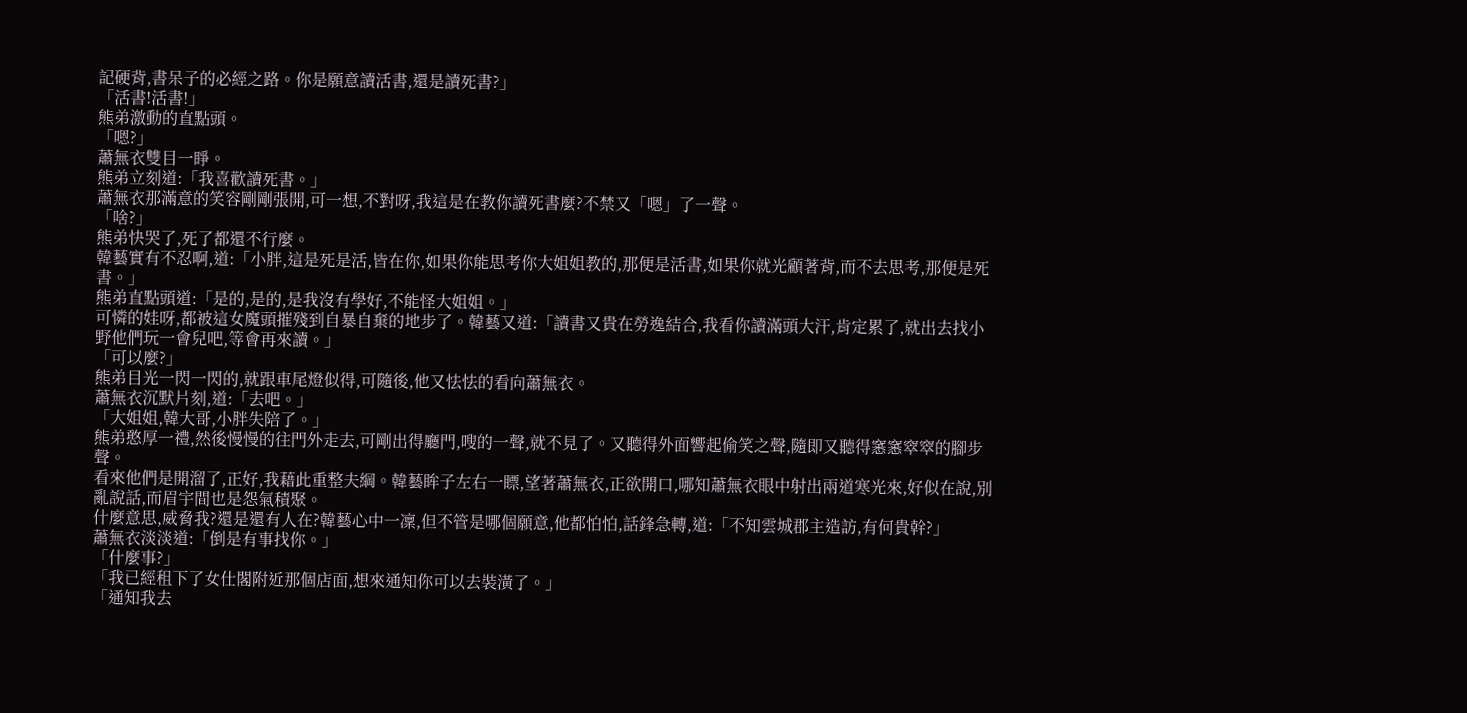記硬背,書呆子的必經之路。你是願意讀活書,還是讀死書?」
「活書!活書!」
熊弟激動的直點頭。
「嗯?」
蕭無衣雙目一睜。
熊弟立刻道:「我喜歡讀死書。」
蕭無衣那滿意的笑容剛剛張開,可一想,不對呀,我這是在教你讀死書麼?不禁又「嗯」了一聲。
「啥?」
熊弟快哭了,死了都還不行麼。
韓藝實有不忍啊,道:「小胖,這是死是活,皆在你,如果你能思考你大姐姐教的,那便是活書,如果你就光顧著背,而不去思考,那便是死書。」
熊弟直點頭道:「是的,是的,是我沒有學好,不能怪大姐姐。」
可憐的娃呀,都被這女魔頭摧殘到自暴自棄的地步了。韓藝又道:「讀書又貴在勞逸結合,我看你讀滿頭大汗,肯定累了,就出去找小野他們玩一會兒吧,等會再來讀。」
「可以麼?」
熊弟目光一閃一閃的,就跟車尾燈似得,可隨後,他又怯怯的看向蕭無衣。
蕭無衣沉默片刻,道:「去吧。」
「大姐姐,韓大哥,小胖失陪了。」
熊弟憨厚一禮,然後慢慢的往門外走去,可剛出得廳門,嗖的一聲,就不見了。又聽得外面響起偷笑之聲,隨即又聽得窸窸窣窣的腳步聲。
看來他們是開溜了,正好,我藉此重整夫綱。韓藝眸子左右一瞟,望著蕭無衣,正欲開口,哪知蕭無衣眼中射出兩道寒光來,好似在說,別亂說話,而眉宇間也是怨氣積聚。
什麼意思,威脅我?還是還有人在?韓藝心中一凜,但不管是哪個願意,他都怕怕,話鋒急轉,道:「不知雲城郡主造訪,有何貴幹?」
蕭無衣淡淡道:「倒是有事找你。」
「什麼事?」
「我已經租下了女仕閣附近那個店面,想來通知你可以去裝潢了。」
「通知我去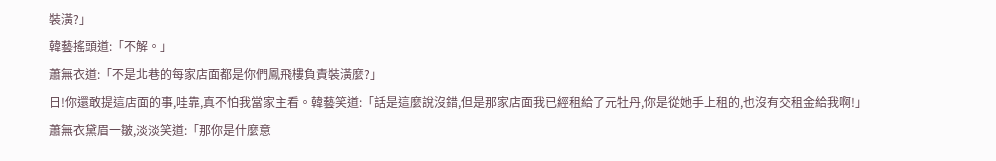裝潢?」
韓藝搖頭道:「不解。」
蕭無衣道:「不是北巷的每家店面都是你們鳳飛樓負責裝潢麼?」
日!你還敢提這店面的事,哇靠,真不怕我當家主看。韓藝笑道:「話是這麼說沒錯,但是那家店面我已經租給了元牡丹,你是從她手上租的,也沒有交租金給我啊!」
蕭無衣黛眉一皺,淡淡笑道:「那你是什麼意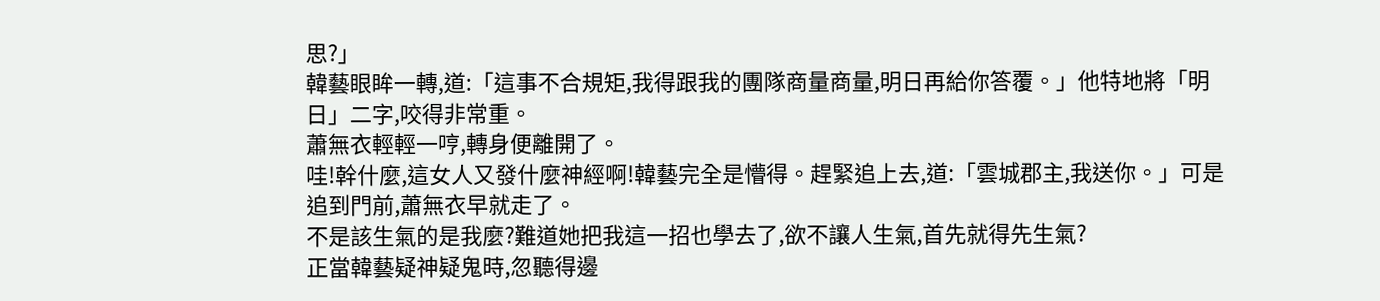思?」
韓藝眼眸一轉,道:「這事不合規矩,我得跟我的團隊商量商量,明日再給你答覆。」他特地將「明日」二字,咬得非常重。
蕭無衣輕輕一哼,轉身便離開了。
哇!幹什麼,這女人又發什麼神經啊!韓藝完全是懵得。趕緊追上去,道:「雲城郡主,我送你。」可是追到門前,蕭無衣早就走了。
不是該生氣的是我麼?難道她把我這一招也學去了,欲不讓人生氣,首先就得先生氣?
正當韓藝疑神疑鬼時,忽聽得邊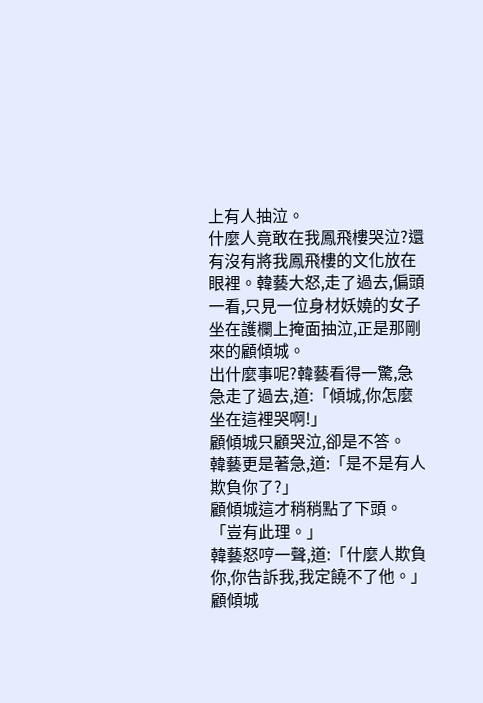上有人抽泣。
什麼人竟敢在我鳳飛樓哭泣?還有沒有將我鳳飛樓的文化放在眼裡。韓藝大怒,走了過去,偏頭一看,只見一位身材妖嬈的女子坐在護欄上掩面抽泣,正是那剛來的顧傾城。
出什麼事呢?韓藝看得一驚,急急走了過去,道:「傾城,你怎麼坐在這裡哭啊!」
顧傾城只顧哭泣,卻是不答。
韓藝更是著急,道:「是不是有人欺負你了?」
顧傾城這才稍稍點了下頭。
「豈有此理。」
韓藝怒哼一聲,道:「什麼人欺負你,你告訴我,我定饒不了他。」
顧傾城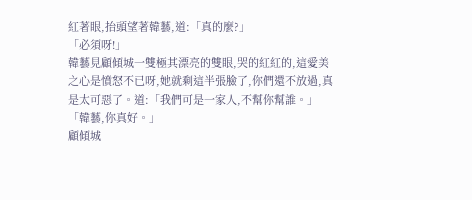紅著眼,抬頭望著韓藝,道:「真的麼?」
「必須呀!」
韓藝見顧傾城一雙極其漂亮的雙眼,哭的紅紅的,這愛美之心是憤怒不已呀,她就剩這半張臉了,你們還不放過,真是太可惡了。道:「我們可是一家人,不幫你幫誰。」
「韓藝,你真好。」
顧傾城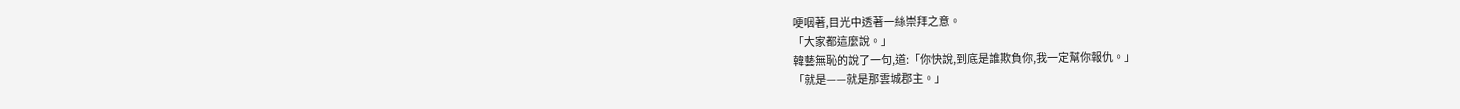哽咽著,目光中透著一絲崇拜之意。
「大家都這麼說。」
韓藝無恥的說了一句,道:「你快說,到底是誰欺負你,我一定幫你報仇。」
「就是——就是那雲城郡主。」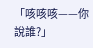「咳咳咳——你說誰?」